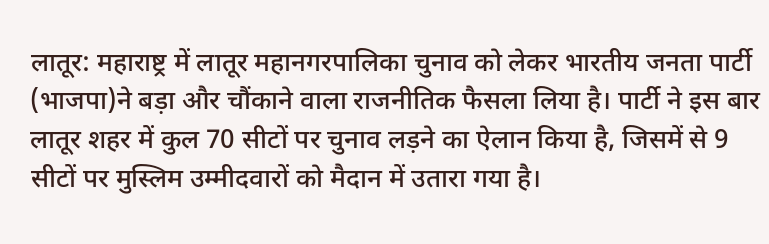लातूर: महाराष्ट्र में लातूर महानगरपालिका चुनाव को लेकर भारतीय जनता पार्टी (भाजपा)ने बड़ा और चौंकाने वाला राजनीतिक फैसला लिया है। पार्टी ने इस बार लातूर शहर में कुल 70 सीटों पर चुनाव लड़ने का ऐलान किया है, जिसमें से 9 सीटों पर मुस्लिम उम्मीदवारों को मैदान में उतारा गया है।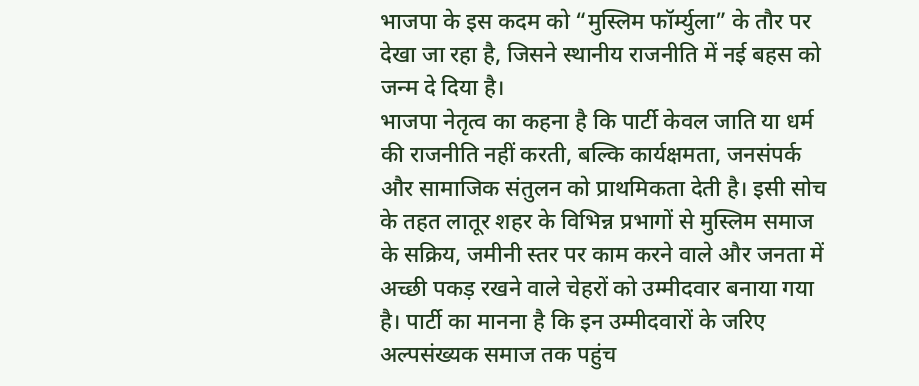भाजपा के इस कदम को “मुस्लिम फॉर्म्युला” के तौर पर देखा जा रहा है, जिसने स्थानीय राजनीति में नई बहस को जन्म दे दिया है।
भाजपा नेतृत्व का कहना है कि पार्टी केवल जाति या धर्म की राजनीति नहीं करती, बल्कि कार्यक्षमता, जनसंपर्क और सामाजिक संतुलन को प्राथमिकता देती है। इसी सोच के तहत लातूर शहर के विभिन्न प्रभागों से मुस्लिम समाज के सक्रिय, जमीनी स्तर पर काम करने वाले और जनता में अच्छी पकड़ रखने वाले चेहरों को उम्मीदवार बनाया गया है। पार्टी का मानना है कि इन उम्मीदवारों के जरिए अल्पसंख्यक समाज तक पहुंच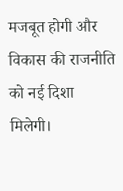मजबूत होगी और विकास की राजनीति को नई दिशा मिलेगी।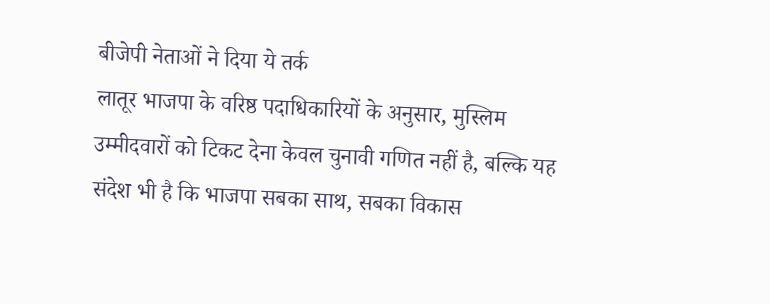बीजेपी नेताओं ने दिया ये तर्क
लातूर भाजपा के वरिष्ठ पदाधिकारियों के अनुसार, मुस्लिम उम्मीदवारों को टिकट देना केवल चुनावी गणित नहीं है, बल्कि यह संदेश भी है कि भाजपा सबका साथ, सबका विकास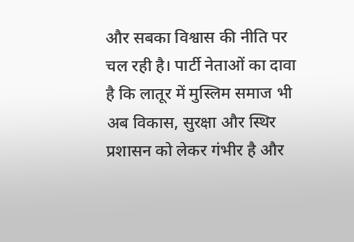और सबका विश्वास की नीति पर चल रही है। पार्टी नेताओं का दावा है कि लातूर में मुस्लिम समाज भी अब विकास, सुरक्षा और स्थिर प्रशासन को लेकर गंभीर है और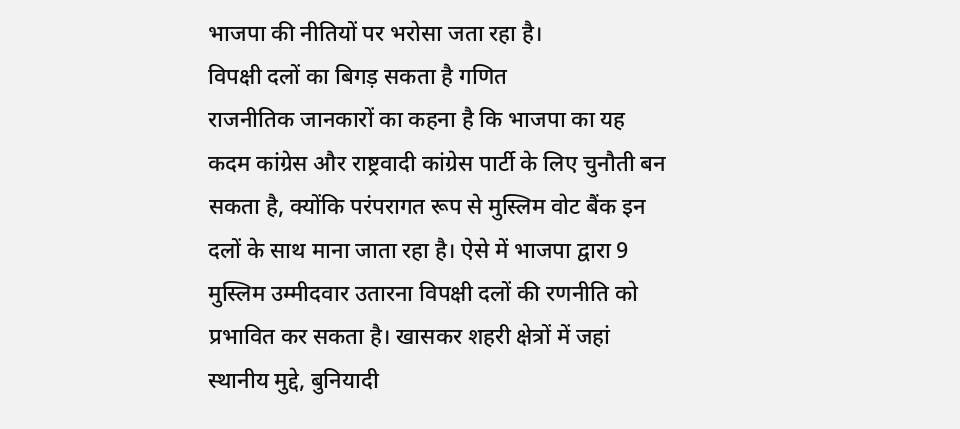भाजपा की नीतियों पर भरोसा जता रहा है।
विपक्षी दलों का बिगड़ सकता है गणित
राजनीतिक जानकारों का कहना है कि भाजपा का यह कदम कांग्रेस और राष्ट्रवादी कांग्रेस पार्टी के लिए चुनौती बन सकता है, क्योंकि परंपरागत रूप से मुस्लिम वोट बैंक इन दलों के साथ माना जाता रहा है। ऐसे में भाजपा द्वारा 9 मुस्लिम उम्मीदवार उतारना विपक्षी दलों की रणनीति को प्रभावित कर सकता है। खासकर शहरी क्षेत्रों में जहां स्थानीय मुद्दे, बुनियादी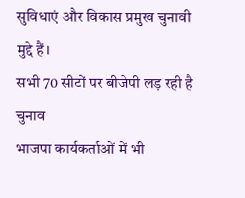सुविधाएं और विकास प्रमुख चुनावी मुद्दे हैं।
सभी 70 सीटों पर बीजेपी लड़ रही है चुनाव
भाजपा कार्यकर्ताओं में भी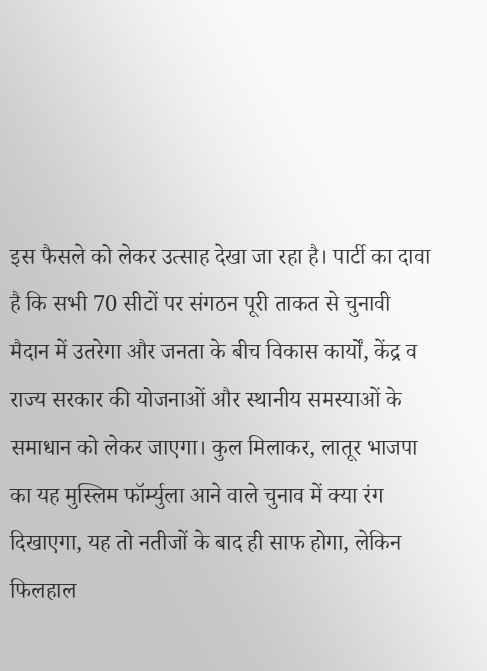इस फैसले को लेकर उत्साह देखा जा रहा है। पार्टी का दावा है कि सभी 70 सीटों पर संगठन पूरी ताकत से चुनावी मैदान में उतरेगा और जनता के बीच विकास कार्यों, केंद्र व राज्य सरकार की योजनाओं और स्थानीय समस्याओं के समाधान को लेकर जाएगा। कुल मिलाकर, लातूर भाजपा का यह मुस्लिम फॉर्म्युला आने वाले चुनाव में क्या रंग दिखाएगा, यह तो नतीजों के बाद ही साफ होगा, लेकिन फिलहाल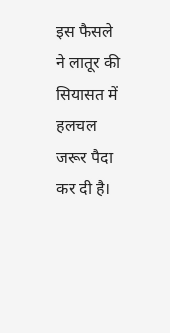इस फैसले ने लातूर की सियासत में हलचल जरूर पैदा कर दी है।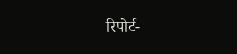रिपोर्ट-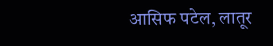आसिफ पटेल, लातूर